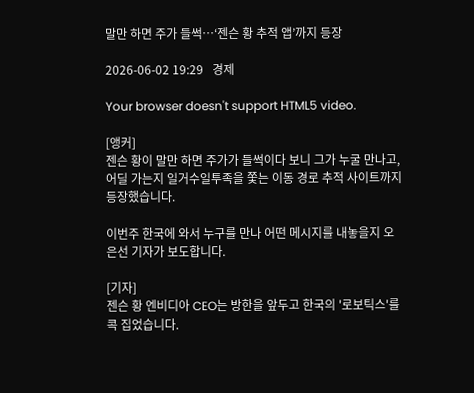말만 하면 주가 들썩…‘젠슨 황 추적 앱’까지 등장

2026-06-02 19:29   경제

Your browser doesn't support HTML5 video.

[앵커]
젠슨 황이 말만 하면 주가가 들썩이다 보니 그가 누굴 만나고, 어딜 가는지 일거수일투족을 쫓는 이동 경로 추적 사이트까지 등장했습니다.

이번주 한국에 와서 누구를 만나 어떤 메시지를 내놓을지 오은선 기자가 보도합니다.

[기자]
젠슨 황 엔비디아 CEO는 방한을 앞두고 한국의 '로보틱스'를 콕 집었습니다.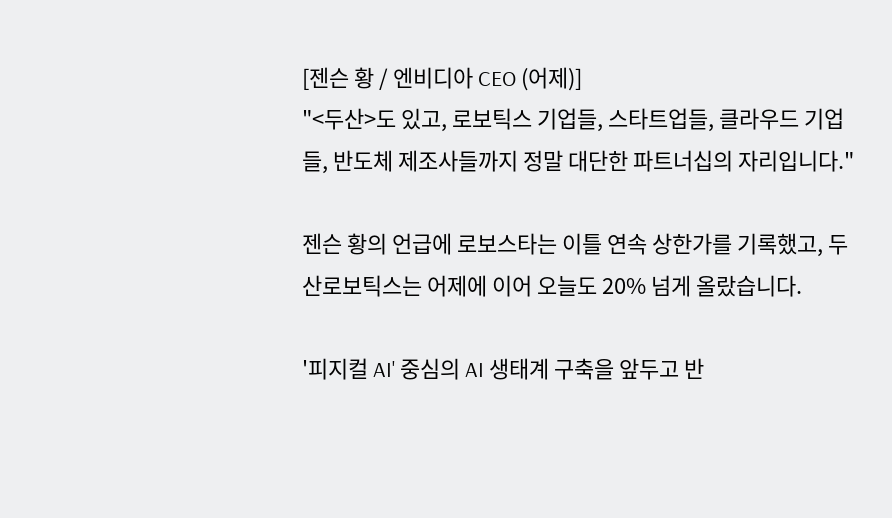[젠슨 황 / 엔비디아 CEO (어제)]
"<두산>도 있고, 로보틱스 기업들, 스타트업들, 클라우드 기업들, 반도체 제조사들까지 정말 대단한 파트너십의 자리입니다."

젠슨 황의 언급에 로보스타는 이틀 연속 상한가를 기록했고, 두산로보틱스는 어제에 이어 오늘도 20% 넘게 올랐습니다.

'피지컬 AI' 중심의 AI 생태계 구축을 앞두고 반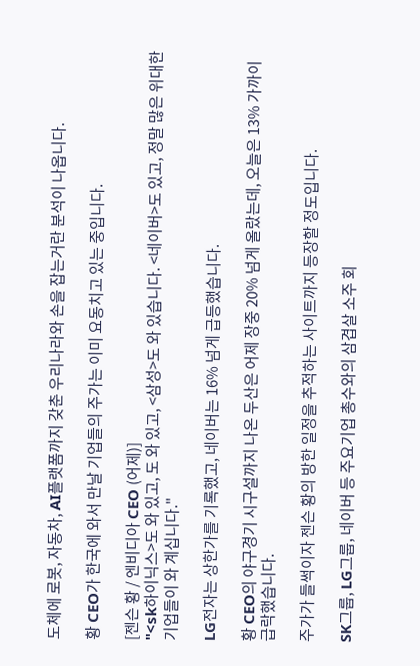도체에 로봇, 자동차, AI플랫폼까지 갖춘 우리나라와 손을 잡는거란 분석이 나옵니다.

황 CEO가 한국에 와서 만날 기업들의 주가는 이미 요동치고 있는 중입니다.

[젠슨 황 / 엔비디아 CEO (어제)]
"<sk하이닉스>도 와 있고, 도 와 있고, <삼성>도 와 있습니다. <네이버>도 있고, 정말 많은 위대한 기업들이 와 계십니다."

LG전자는 상한가를 기록했고, 네이버는 16% 넘게 급등했습니다.

황 CEO의 야구경기 시구설까지 나온 두산은 어제 장중 20% 넘게 올랐는데, 오늘은 13% 가까이 급락했습니다.

주가가 들썩이자 젠슨 황의 방한 일정을 추적하는 사이트까지 등장할 정도입니다.

SK그룹, LG그룹, 네이버 등 주요기업 총수와의 삼겹살 소주 회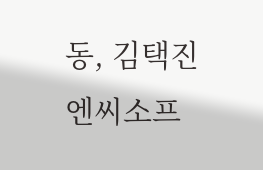동, 김택진 엔씨소프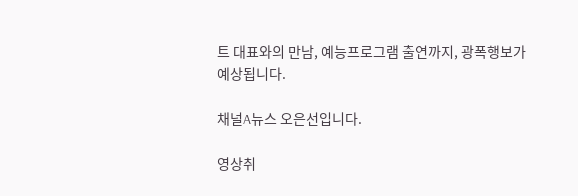트 대표와의 만남, 예능프로그램 출연까지, 광폭행보가 예상됩니다.

채널A뉴스 오은선입니다.

영상취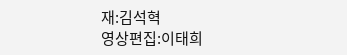재:김석혁
영상편집:이태희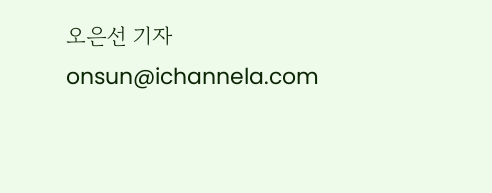오은선 기자 onsun@ichannela.com